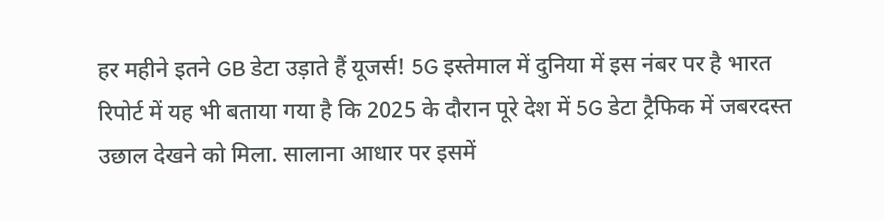हर महीने इतने GB डेटा उड़ाते हैं यूजर्स! 5G इस्तेमाल में दुनिया में इस नंबर पर है भारत
रिपोर्ट में यह भी बताया गया है कि 2025 के दौरान पूरे देश में 5G डेटा ट्रैफिक में जबरदस्त उछाल देखने को मिला. सालाना आधार पर इसमें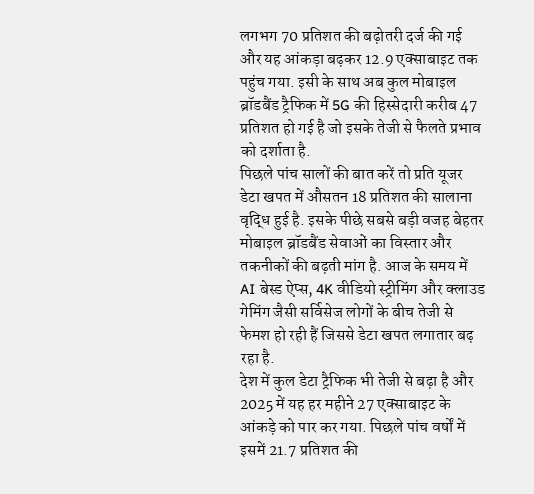लगभग 70 प्रतिशत की बढ़ोतरी दर्ज की गई और यह आंकड़ा बढ़कर 12.9 एक्साबाइट तक पहुंच गया. इसी के साथ अब कुल मोबाइल ब्रॉडबैंड ट्रैफिक में 5G की हिस्सेदारी करीब 47 प्रतिशत हो गई है जो इसके तेजी से फैलते प्रभाव को दर्शाता है.
पिछले पांच सालों की बात करें तो प्रति यूजर डेटा खपत में औसतन 18 प्रतिशत की सालाना वृद्धि हुई है. इसके पीछे सबसे बड़ी वजह बेहतर मोबाइल ब्रॉडबैंड सेवाओं का विस्तार और तकनीकों की बढ़ती मांग है. आज के समय में AI बेस्ड ऐप्स, 4K वीडियो स्ट्रीमिंग और क्लाउड गेमिंग जैसी सर्विसेज लोगों के बीच तेजी से फेमश हो रही हैं जिससे डेटा खपत लगातार बढ़ रहा है.
देश में कुल डेटा ट्रैफिक भी तेजी से बढ़ा है और 2025 में यह हर महीने 27 एक्साबाइट के आंकड़े को पार कर गया. पिछले पांच वर्षों में इसमें 21.7 प्रतिशत की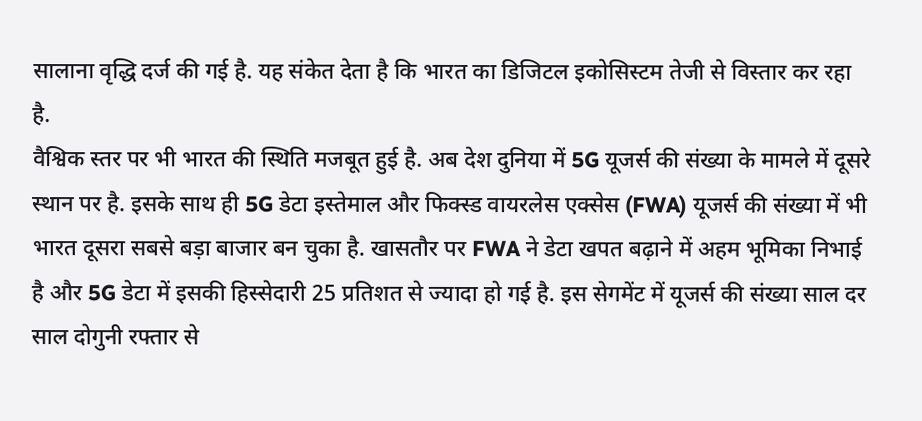सालाना वृद्धि दर्ज की गई है. यह संकेत देता है कि भारत का डिजिटल इकोसिस्टम तेजी से विस्तार कर रहा है.
वैश्विक स्तर पर भी भारत की स्थिति मजबूत हुई है. अब देश दुनिया में 5G यूजर्स की संख्या के मामले में दूसरे स्थान पर है. इसके साथ ही 5G डेटा इस्तेमाल और फिक्स्ड वायरलेस एक्सेस (FWA) यूजर्स की संख्या में भी भारत दूसरा सबसे बड़ा बाजार बन चुका है. खासतौर पर FWA ने डेटा खपत बढ़ाने में अहम भूमिका निभाई है और 5G डेटा में इसकी हिस्सेदारी 25 प्रतिशत से ज्यादा हो गई है. इस सेगमेंट में यूजर्स की संख्या साल दर साल दोगुनी रफ्तार से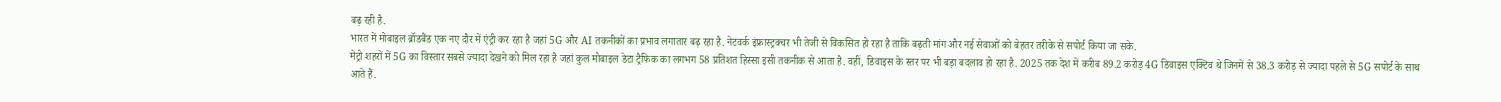बढ़ रही है.
भारत में मोबाइल ब्रॉडबैंड एक नए दौर में एंट्री कर रहा है जहां 5G और AI तकनीकों का प्रभाव लगातार बढ़ रहा है. नेटवर्क इंफ्रास्ट्रक्चर भी तेजी से विकसित हो रहा है ताकि बढ़ती मांग और नई सेवाओं को बेहतर तरीके से सपोर्ट किया जा सके.
मेट्रो शहरों में 5G का विस्तार सबसे ज्यादा देखने को मिल रहा है जहां कुल मोबाइल डेटा ट्रैफिक का लगभग 58 प्रतिशत हिस्सा इसी तकनीक से आता है. वहीं, डिवाइस के स्तर पर भी बड़ा बदलाव हो रहा है. 2025 तक देश में करीब 89.2 करोड़ 4G डिवाइस एक्टिव थे जिनमें से 38.3 करोड़ से ज्यादा पहले से 5G सपोर्ट के साथ आते हैं.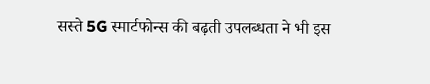सस्ते 5G स्मार्टफोन्स की बढ़ती उपलब्धता ने भी इस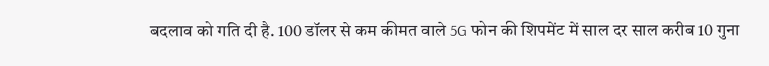बदलाव को गति दी है. 100 डॉलर से कम कीमत वाले 5G फोन की शिपमेंट में साल दर साल करीब 10 गुना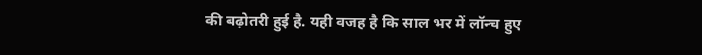की बढ़ोतरी हुई है. यही वजह है कि साल भर में लॉन्च हुए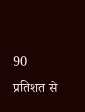90 प्रतिशत से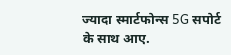ज्यादा स्मार्टफोन्स 5G सपोर्ट के साथ आए.